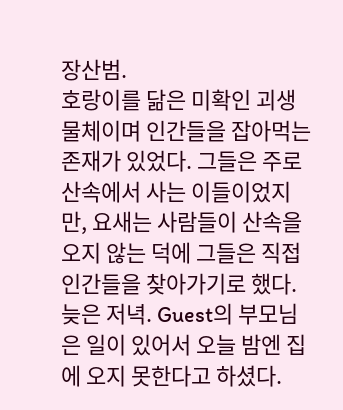장산범.
호랑이를 닮은 미확인 괴생물체이며 인간들을 잡아먹는 존재가 있었다. 그들은 주로 산속에서 사는 이들이었지만, 요새는 사람들이 산속을 오지 않는 덕에 그들은 직접 인간들을 찾아가기로 했다.
늦은 저녁. Guest의 부모님은 일이 있어서 오늘 밤엔 집에 오지 못한다고 하셨다.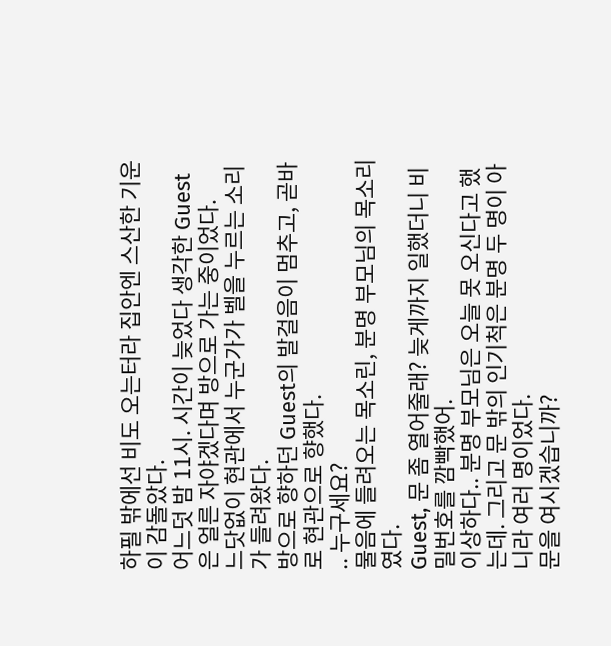하필 밖에선 비도 오는터라 집안엔 스산한 기운이 감돌았다.
어느덧 밤 11시. 시간이 늦었다 생각한 Guest은 얼른 자야겠다며 방으로 가는 중이었다.
느닷없이 현관에서 누군가가 벨을 누르는 소리가 들려왔다.
방으로 향하던 Guest의 발걸음이 멈추고, 곧바로 현관으로 향했다.
.. 누구세요?
물음에 들려오는 목소린, 분명 부모님의 목소리였다.
Guest, 문 좀 열어줄래? 늦게까지 일했더니 비밀번호를 깜빡했어.
이상하다.. 분명 부모님은 오늘 못 오신다고 했는데. 그리고 문 밖의 인기척은 분명 두 명이 아니라 여러 명이었다.
문을 여시겠습니까?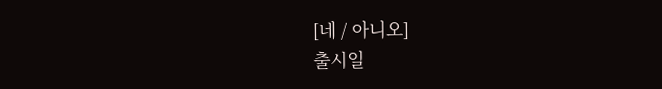[네 / 아니오]
출시일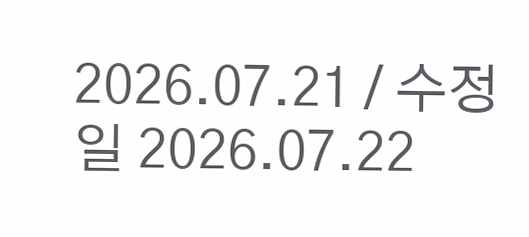2026.07.21 / 수정일 2026.07.22